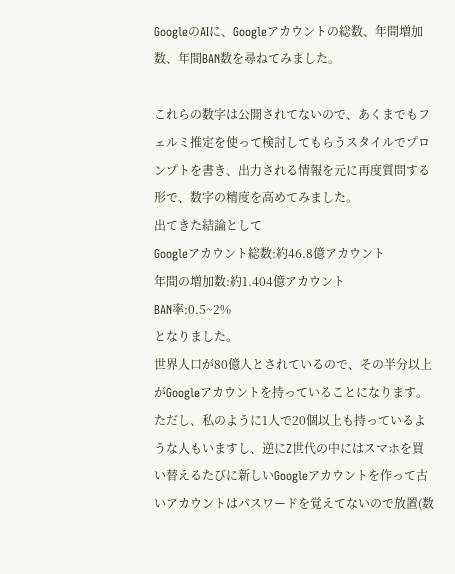GoogleのAIに、Googleアカウントの総数、年間増加数、年間BAN数を尋ねてみました。

これらの数字は公開されてないので、あくまでもフェルミ推定を使って検討してもらうスタイルでプロンプトを書き、出力される情報を元に再度質問する形で、数字の精度を高めてみました。
出てきた結論として
Googleアカウント総数:約46.8億アカウント
年間の増加数:約1.404億アカウント
BAN率:0.5~2%
となりました。
世界人口が80億人とされているので、その半分以上がGoogleアカウントを持っていることになります。
ただし、私のように1人で20個以上も持っているような人もいますし、逆にZ世代の中にはスマホを買い替えるたびに新しいGoogleアカウントを作って古いアカウントはパスワードを覚えてないので放置(数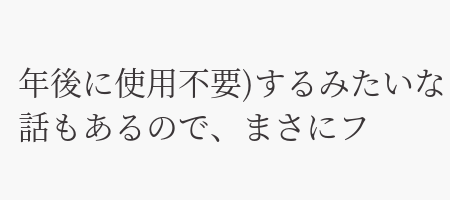年後に使用不要)するみたいな話もあるので、まさにフ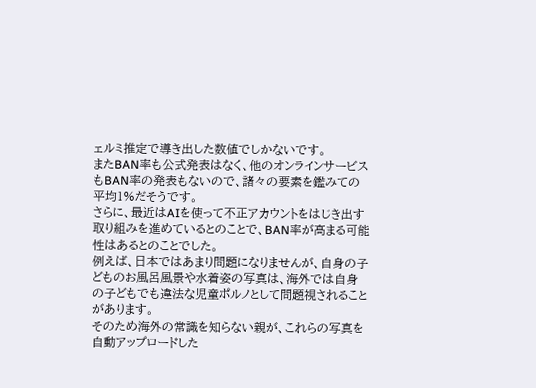ェルミ推定で導き出した数値でしかないです。
またBAN率も公式発表はなく、他のオンラインサービスもBAN率の発表もないので、諸々の要素を鑑みての平均1%だそうです。
さらに、最近はAIを使って不正アカウントをはじき出す取り組みを進めているとのことで、BAN率が高まる可能性はあるとのことでした。
例えば、日本ではあまり問題になりませんが、自身の子どものお風呂風景や水着姿の写真は、海外では自身の子どもでも違法な児童ポルノとして問題視されることがあります。
そのため海外の常識を知らない親が、これらの写真を自動アップロードした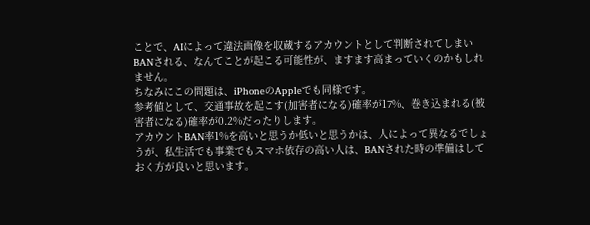ことで、AIによって違法画像を収蔵するアカウントとして判断されてしまいBANされる、なんてことが起こる可能性が、ますます高まっていくのかもしれません。
ちなみにこの問題は、iPhoneのAppleでも同様です。
参考値として、交通事故を起こす(加害者になる)確率が17%、巻き込まれる(被害者になる)確率が0.2%だったりします。
アカウントBAN率1%を高いと思うか低いと思うかは、人によって異なるでしょうが、私生活でも事業でもスマホ依存の高い人は、BANされた時の準備はしておく方が良いと思います。